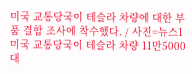미국 교통당국이 테슬라 차량에 대한 부품 결함 조사에 착수했다. / 사진=뉴스1
미국 교통당국이 테슬라 차량 11만5000대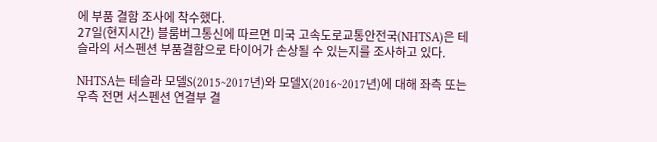에 부품 결함 조사에 착수했다.
27일(현지시간) 블룸버그통신에 따르면 미국 고속도로교통안전국(NHTSA)은 테슬라의 서스펜션 부품결함으로 타이어가 손상될 수 있는지를 조사하고 있다.

NHTSA는 테슬라 모델S(2015~2017년)와 모델X(2016~2017년)에 대해 좌측 또는 우측 전면 서스펜션 연결부 결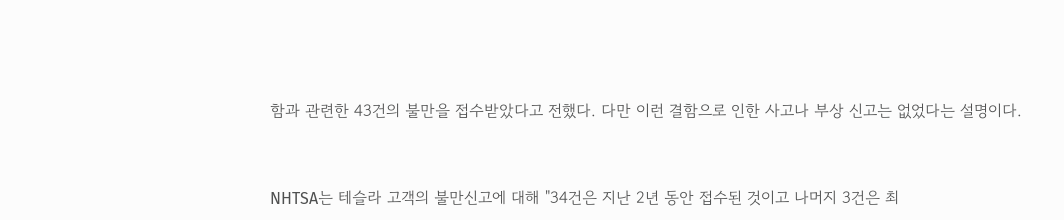함과 관련한 43건의 불만을 접수받았다고 전했다. 다만 이런 결함으로 인한 사고나 부상 신고는 없었다는 설명이다.


NHTSA는 테슬라 고객의 불만신고에 대해 "34건은 지난 2년 동안 접수된 것이고 나머지 3건은 최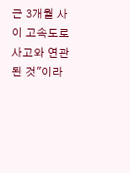근 3개월 사이 고속도로 사고와 연관된 것"이라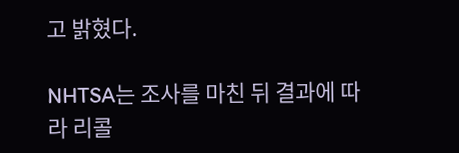고 밝혔다.

NHTSA는 조사를 마친 뒤 결과에 따라 리콜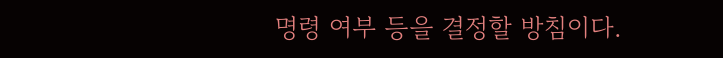명령 여부 등을 결정할 방침이다.